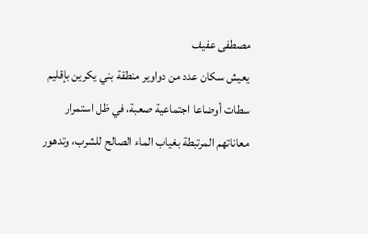مصطفى عفيف
يعيش سكان عدد من دواوير منطقة بني يكرين بإقليم سطات أوضاعا اجتماعية صعبة، في ظل استمرار معاناتهم المرتبطة بغياب الماء الصالح للشرب، وتدهور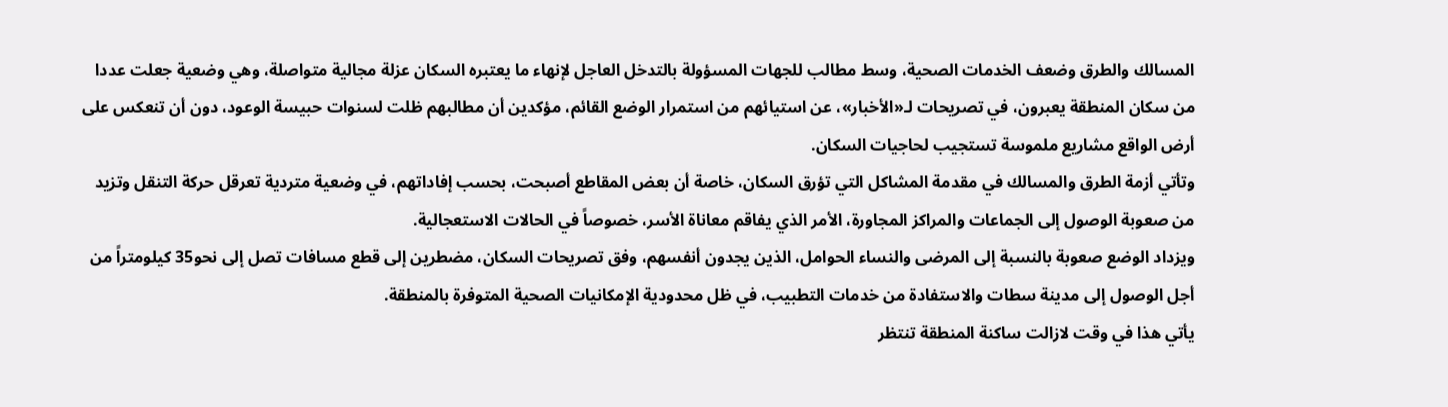المسالك والطرق وضعف الخدمات الصحية، وسط مطالب للجهات المسؤولة بالتدخل العاجل لإنهاء ما يعتبره السكان عزلة مجالية متواصلة، وهي وضعية جعلت عددا من سكان المنطقة يعبرون، في تصريحات لـ«الأخبار»، عن استيائهم من استمرار الوضع القائم، مؤكدين أن مطالبهم ظلت لسنوات حبيسة الوعود، دون أن تنعكس على أرض الواقع مشاريع ملموسة تستجيب لحاجيات السكان.
وتأتي أزمة الطرق والمسالك في مقدمة المشاكل التي تؤرق السكان، خاصة أن بعض المقاطع أصبحت، بحسب إفاداتهم، في وضعية متردية تعرقل حركة التنقل وتزيد من صعوبة الوصول إلى الجماعات والمراكز المجاورة، الأمر الذي يفاقم معاناة الأسر، خصوصاً في الحالات الاستعجالية.
ويزداد الوضع صعوبة بالنسبة إلى المرضى والنساء الحوامل، الذين يجدون أنفسهم، وفق تصريحات السكان، مضطرين إلى قطع مسافات تصل إلى نحو35 كيلومتراً من أجل الوصول إلى مدينة سطات والاستفادة من خدمات التطبيب، في ظل محدودية الإمكانيات الصحية المتوفرة بالمنطقة.
يأتي هذا في وقت لازالت ساكنة المنطقة تنتظر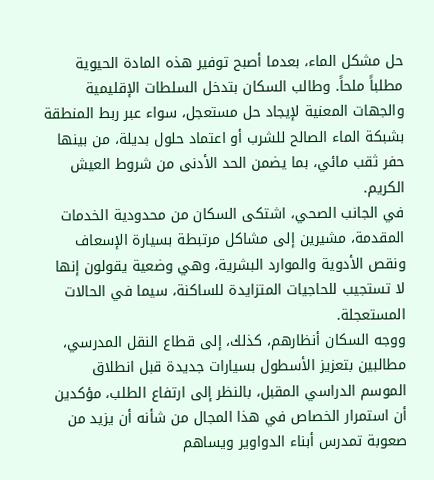حل مشكل الماء، بعدما أصبح توفير هذه المادة الحيوية مطلباً ملحاً. وطالب السكان بتدخل السلطات الإقليمية والجهات المعنية لإيجاد حل مستعجل، سواء عبر ربط المنطقة بشبكة الماء الصالح للشرب أو اعتماد حلول بديلة، من بينها حفر ثقب مائي، بما يضمن الحد الأدنى من شروط العيش الكريم.
في الجانب الصحي، اشتكى السكان من محدودية الخدمات المقدمة، مشيرين إلى مشاكل مرتبطة بسيارة الإسعاف ونقص الأدوية والموارد البشرية، وهي وضعية يقولون إنها لا تستجيب للحاجيات المتزايدة للساكنة، سيما في الحالات المستعجلة.
ووجه السكان أنظارهم، كذلك، إلى قطاع النقل المدرسي، مطالبين بتعزيز الأسطول بسيارات جديدة قبل انطلاق الموسم الدراسي المقبل، بالنظر إلى ارتفاع الطلب، مؤكدين أن استمرار الخصاص في هذا المجال من شأنه أن يزيد من صعوبة تمدرس أبناء الدواوير ويساهم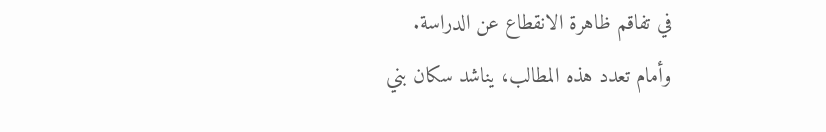في تفاقم ظاهرة الانقطاع عن الدراسة.
وأمام تعدد هذه المطالب، يناشد سكان بني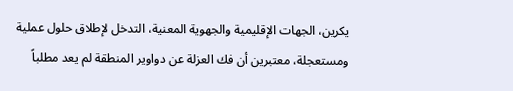يكرين، الجهات الإقليمية والجهوية المعنية، التدخل لإطلاق حلول عملية ومستعجلة، معتبرين أن فك العزلة عن دواوير المنطقة لم يعد مطلباً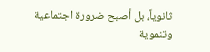ثانوياً، بل أصبح ضرورة اجتماعية وتنموية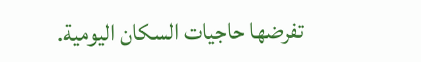تفرضها حاجيات السكان اليومية.